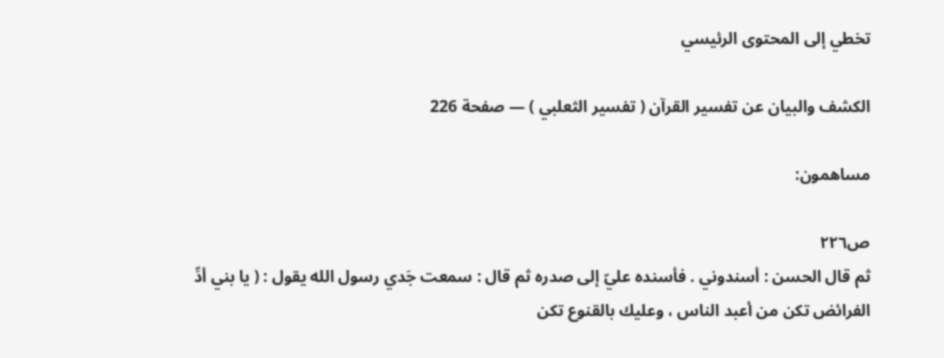تخطي إلى المحتوى الرئيسي

الكشف والبيان عن تفسير القرآن ( تفسير الثعلبي ) — صفحة 226

مساهمون:

ص٢٢٦
ثم قال الحسن : أسندوني . فأسنده عليّ إلى صدره ثم قال : سمعت جَدي رسول الله يقول : ( يا بني أدِّ الفرائض تكن من أعبد الناس ، وعليك بالقنوع تكن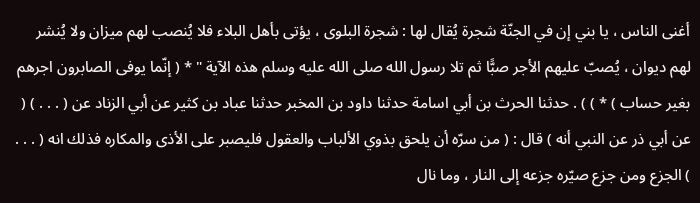أغنى الناس ، يا بني إن في الجنّة شجرة يُقال لها : شجرة البلوى ، يؤتى بأهل البلاء فلا يُنصب لهم ميزان ولا يُنشر لهم ديوان ، يُصبّ عليهم الأجر صبًّا ثم تلا رسول الله صلى الله عليه وسلم هذه الآية " * ( إنّما يوفى الصابرون اجرهم بغير حساب ) * ) ) . حدثنا الحرث بن أبي اسامة حدثنا داود بن المخبر حدثنا عباد بن كثير عن أبي الزناد عن ( . . . ) ( عن أبي ذر عن النبي أنه ) قال : ( من سرّه أن يلحق بذوي الألباب والعقول فليصبر على الأذى والمكاره فذلك انه ( . . . ) الجزع ومن جزع صيّره جزعه إلى النار ، وما نال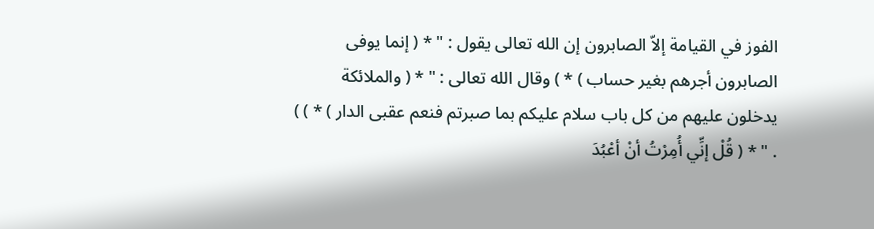الفوز في القيامة إلاّ الصابرون إن الله تعالى يقول : " * ( إنما يوفى الصابرون أجرهم بغير حساب ) * ) وقال الله تعالى : " * ( والملائكة يدخلون عليهم من كل باب سلام عليكم بما صبرتم فنعم عقبى الدار ) * ) ) . " * ( قُلْ إنِّي أُمِرْتُ أنْ أعْبُدَ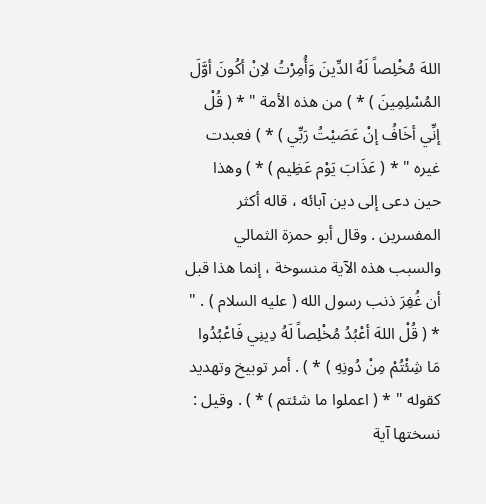اللهَ مُخْلِصاً لَهُ الدِّينَ وَأُمِرْتُ لاِنْ أكُونَ أوَّلَ المُسْلِمِينَ ) * ) من هذه الأمة " * ( قُلْ إنِّي أخَافُ إنْ عَصَيْتُ رَبِّي ) * ) فعبدت غيره " * ( عَذَابَ يَوْم عَظِيم ) * ) وهذا حين دعى إلى دين آبائه ، قاله أكثر المفسرين . وقال أبو حمزة الثمالي والسبب هذه الآية منسوخة ، إنما هذا قبل أن غُفِرَ ذنب رسول الله ( عليه السلام ) . " * ( قُلْ اللهَ أعْبُدُ مُخْلِصاً لَهُ دِينِي فَاعْبُدُوا مَا شِئْتُمْ مِنْ دُونِهِ ) * ) . أمر توبيخ وتهديد كقوله " * ( اعملوا ما شئتم ) * ) . وقيل : نسختها آية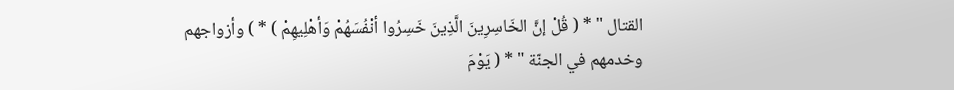القتال " * ( قُلْ إنَّ الخَاسِرِينَ الَّذِينَ خَسِرُوا أنْفُسَهُمْ وَأهْلِيهِمْ ) * ) وأزواجهم وخدمهم في الجنّة " * ( يَوْمَ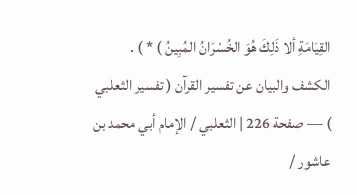القِيَامَةِ ألا ذَلِكَ هُوَ الخُسْرَانُ المُبِينُ ) * ) .
الكشف والبيان عن تفسير القرآن ( تفسير الثعلبي ) — صفحة 226 | الثعلبي / الإمام أبي محمد بن عاشور /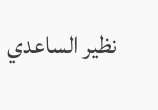نظير الساعدي